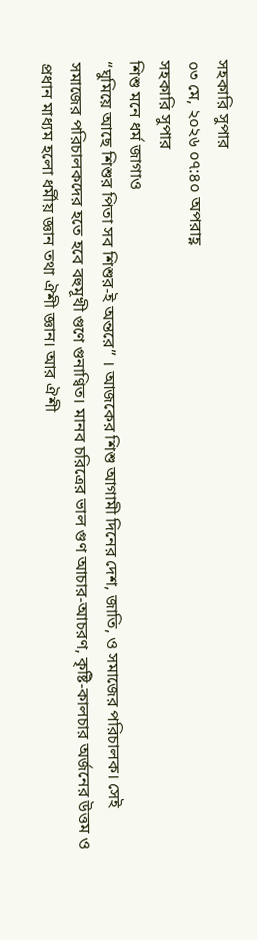সহকারি সুপার
০৩ মে, ২০২৬ ০৭:৪০ অপরাহ্ণ
সহকারি সুপার
শিশু মনে ধর্ম জাগাও
“ঘুমিয়ে আছে শিশুর পিতা সব শিশুর-ই অন্তরে” । আজকের শিশু আগামী দিনের দেশ, জাতি, ও সমাজের পরিচালক। সেই সমাজের পরিচালকদের হতে হবে বহুমূখী গুণে গুনাণ্বিত। মানব চরিত্রের ভাল গুণ আচার-আচরণ, কৃষ্টি-কালচার অর্জনের উত্তম ও প্রধান মাধ্যম হলো ধর্মীয় জ্ঞান তথা ঐশী জ্ঞান। আর ঐশী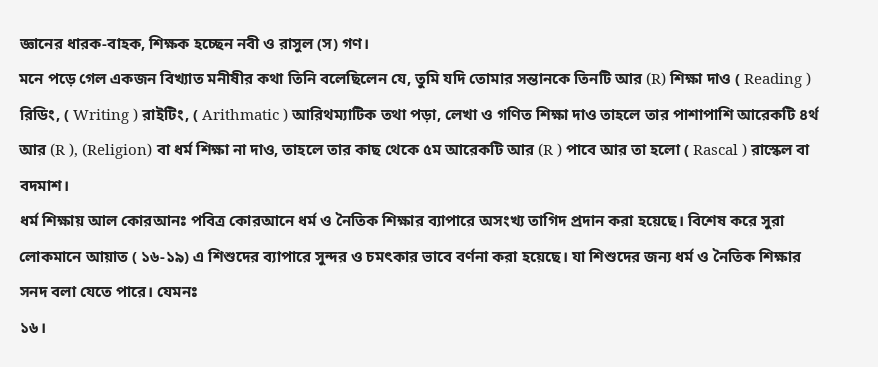জ্ঞানের ধারক-বাহক, শিক্ষক হচ্ছেন নবী ও রাসুল (স) গণ।
মনে পড়ে গেল একজন বিখ্যাত মনীষীর কথা তিনি বলেছিলেন যে, তুমি যদি তোমার সন্তানকে তিনটি আর (R) শিক্ষা দাও ( Reading ) রিডিং, ( Writing ) রাইটিং, ( Arithmatic ) আরিথম্যাটিক তথা পড়া, লেখা ও গণিত শিক্ষা দাও তাহলে তার পাশাপাশি আরেকটি ৪র্থ আর (R ), (Religion) বা ধর্ম শিক্ষা না দাও, তাহলে তার কাছ থেকে ৫ম আরেকটি আর (R ) পাবে আর তা হলো ( Rascal ) রাস্কেল বা বদমাশ।
ধর্ম শিক্ষায় আল কোরআনঃ পবিত্র কোরআনে ধর্ম ও নৈতিক শিক্ষার ব্যাপারে অসংখ্য তাগিদ প্রদান করা হয়েছে। বিশেষ করে সুরা লোকমানে আয়াত ( ১৬-১৯) এ শিশুদের ব্যাপারে সুন্দর ও চমৎকার ভাবে বর্ণনা করা হয়েছে। যা শিশুদের জন্য ধর্ম ও নৈতিক শিক্ষার সনদ বলা যেতে পারে। যেমনঃ
১৬।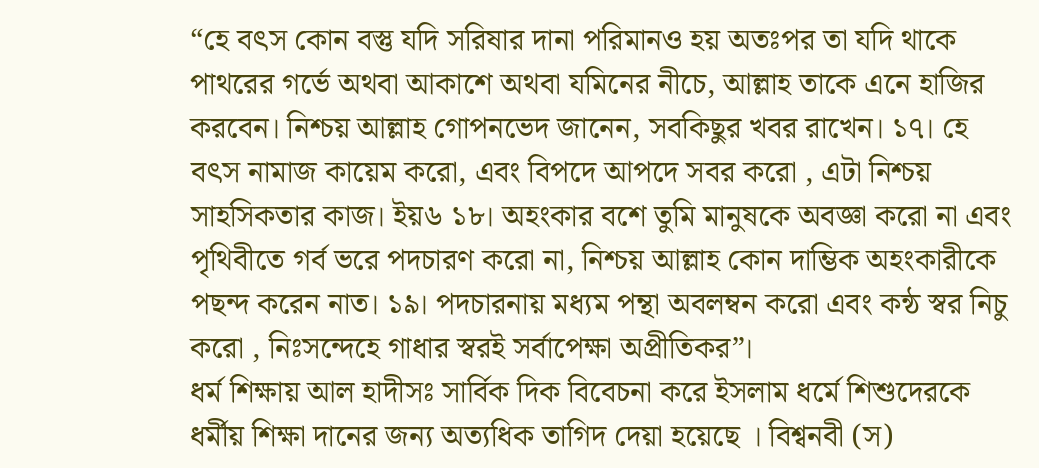“হে বৎস কোন বস্তু যদি সরিষার দানা পরিমানও হয় অতঃপর তা যদি থাকে পাথরের গর্ভে অথবা আকাশে অথবা যমিনের নীচে, আল্লাহ তাকে এনে হাজির করবেন। নিশ্চয় আল্লাহ গোপনভেদ জানেন, সবকিছুর খবর রাখেন। ১৭। হে বৎস নামাজ কায়েম করো, এবং বিপদে আপদে সবর করো , এটা নিশ্চয় সাহসিকতার কাজ। ইয়৬ ১৮। অহংকার বশে তুমি মানুষকে অবজ্ঞা করো না এবং পৃথিবীতে গর্ব ভরে পদচারণ করো না, নিশ্চয় আল্লাহ কোন দাম্ভিক অহংকারীকে পছন্দ করেন নাত। ১৯। পদচারনায় মধ্যম পন্থা অবলম্বন করো এবং কন্ঠ স্বর নিচু করো , নিঃসন্দেহে গাধার স্বরই সর্বাপেক্ষা অপ্রীতিকর”।
ধর্ম শিক্ষায় আল হাদীসঃ সার্বিক দিক বিবেচনা করে ইসলাম ধর্মে শিশুদেরকে ধর্মীয় শিক্ষা দানের জন্য অত্যধিক তাগিদ দেয়া হয়েছে । বিশ্বনবী (স)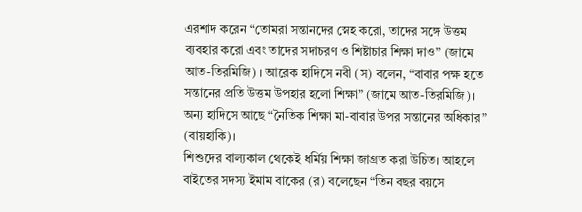এরশাদ করেন “তোমরা সন্তানদের স্নেহ করো, তাদের সঙ্গে উত্তম ব্যবহার করো এবং তাদের সদাচরণ ও শিষ্টাচার শিক্ষা দাও” (জামে আত-তিরমিজি) । আরেক হাদিসে নবী (স) বলেন, “বাবার পক্ষ হতে সন্তানের প্রতি উত্তম উপহার হলো শিক্ষা” (জামে আত-তিরমিজি)। অন্য হাদিসে আছে “নৈতিক শিক্ষা মা-বাবার উপর সন্তানের অধিকার” (বায়হাকি)।
শিশুদের বাল্যকাল থেকেই ধর্মিয় শিক্ষা জাগ্রত করা উচিত। আহলে বাইতের সদস্য ইমাম বাকের (র) বলেছেন “তিন বছর বয়সে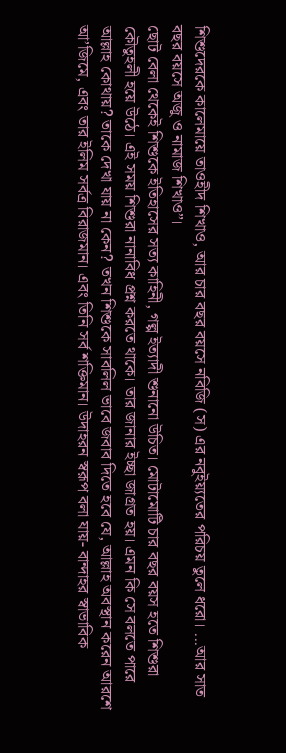শিশুদেরকে কালেমায়ে তাওহীদ শিখাও, আর চার বছর বয়সে নবিজি (স) এর নবুইয়্যতের পরিচয় তুলে ধরো। ...আর সাত বছর বয়সে অজু ও নামাজ শিখাও”।
ছোট বেলা থেকেই শিশুকে ইতিহাসের সত্য কাহিনী, গল্প ইত্যাদী শুনানো উচিত। মোটামোটি চার বছর বয়স হতে শিশুরা কৌতুহলী হয়ে উঠে। এই সময় শিশুরা নানাবিধ প্রশ্ন করতে থাকে। তার জানার ইচ্ছা জাগ্রত হয়। এমন কি সে বলতে পারে আল্লাহ কোথায়? তাকে দেখা যায় না কেন? তখন শিশুকে সাবলিল ভাবে জবাব দিতে হবে যে, আল্লাহ অবস্থান করেন আরশে আ’জিমে, এবং তার ইলিম সর্বত্র বিরাজমান। এবং তিনি সর্ব শক্তিমান। উদাহরন স্বরূপ বলা যায়- বান্দাহর স্বাভাবিক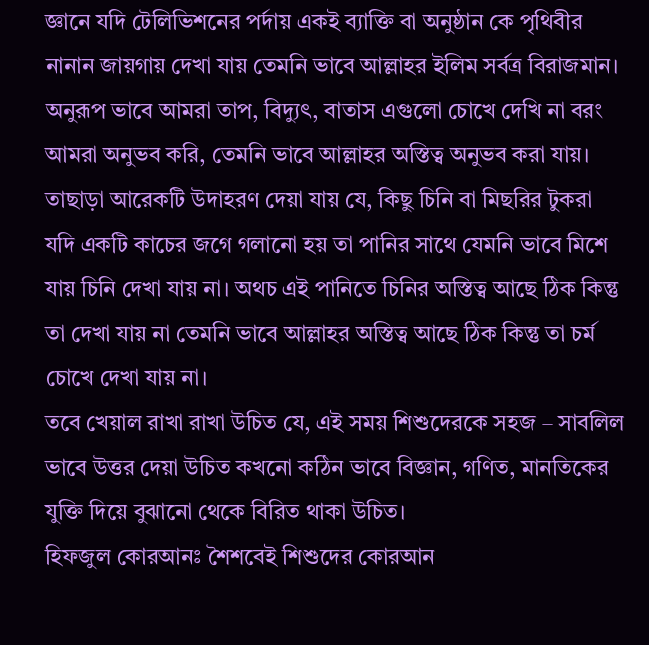জ্ঞানে যদি টেলিভিশনের পর্দায় একই ব্যাক্তি বা অনুষ্ঠান কে পৃথিবীর নানান জায়গায় দেখা যায় তেমনি ভাবে আল্লাহর ইলিম সর্বত্র বিরাজমান। অনুরূপ ভাবে আমরা তাপ, বিদ্যুৎ, বাতাস এগুলো চোখে দেখি না বরং আমরা অনুভব করি, তেমনি ভাবে আল্লাহর অস্তিত্ব অনুভব করা যায়। তাছাড়া আরেকটি উদাহরণ দেয়া যায় যে, কিছু চিনি বা মিছরির টুকরা যদি একটি কাচের জগে গলানো হয় তা পানির সাথে যেমনি ভাবে মিশে যায় চিনি দেখা যায় না। অথচ এই পানিতে চিনির অস্তিত্ব আছে ঠিক কিন্তু তা দেখা যায় না তেমনি ভাবে আল্লাহর অস্তিত্ব আছে ঠিক কিন্তু তা চর্ম চোখে দেখা যায় না।
তবে খেয়াল রাখা রাখা উচিত যে, এই সময় শিশুদেরকে সহজ – সাবলিল ভাবে উত্তর দেয়া উচিত কখনো কঠিন ভাবে বিজ্ঞান, গণিত, মানতিকের যুক্তি দিয়ে বুঝানো থেকে বিরিত থাকা উচিত।
হিফজুল কোরআনঃ শৈশবেই শিশুদের কোরআন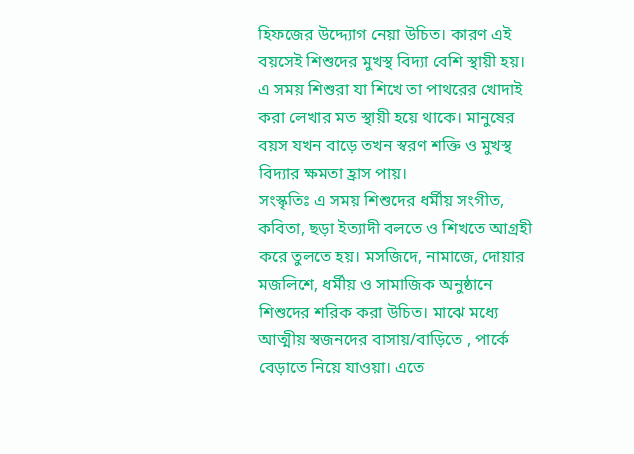হিফজের উদ্দ্যোগ নেয়া উচিত। কারণ এই বয়সেই শিশুদের মুখস্থ বিদ্যা বেশি স্থায়ী হয়। এ সময় শিশুরা যা শিখে তা পাথরের খোদাই করা লেখার মত স্থায়ী হয়ে থাকে। মানুষের বয়স যখন বাড়ে তখন স্বরণ শক্তি ও মুখস্থ বিদ্যার ক্ষমতা হ্রাস পায়।
সংস্কৃতিঃ এ সময় শিশুদের ধর্মীয় সংগীত, কবিতা, ছড়া ইত্যাদী বলতে ও শিখতে আগ্রহী করে তুলতে হয়। মসজিদে, নামাজে, দোয়ার মজলিশে, ধর্মীয় ও সামাজিক অনুষ্ঠানে শিশুদের শরিক করা উচিত। মাঝে মধ্যে আত্মীয় স্বজনদের বাসায়/বাড়িতে , পার্কে বেড়াতে নিয়ে যাওয়া। এতে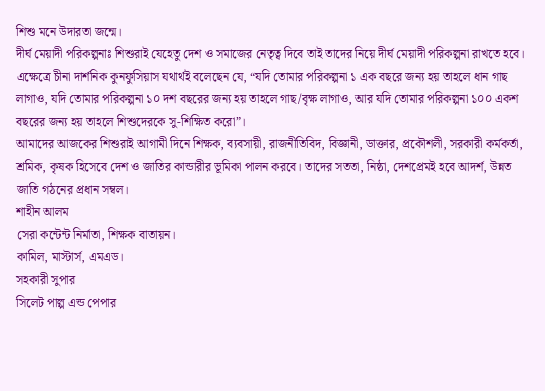শিশু মনে উদারতা জন্মে।
দীর্ঘ মেয়াদী পরিকল্পনাঃ শিশুরাই যেহেতু দেশ ও সমাজের নেতৃত্ব দিবে তাই তাদের নিয়ে দীর্ঘ মেয়াদী পরিকল্পনা রাখতে হবে। এক্ষেত্রে চীনা দার্শনিক কুনফুসিয়াস যথার্থই বলেছেন যে, “যদি তোমার পরিকল্পনা ১ এক বছরে জন্য হয় তাহলে ধান গাছ লাগাও, যদি তোমার পরিকল্পনা ১০ দশ বছরের জন্য হয় তাহলে গাছ/বৃক্ষ লাগাও, আর যদি তোমার পরিকল্পনা ১০০ একশ বছরের জন্য হয় তাহলে শিশুদেরকে সু-শিক্ষিত করো”।
আমাদের আজকের শিশুরাই আগামী দিনে শিক্ষক, ব্যবসায়ী, রাজনীতিবিদ, বিজ্ঞানী, ডাক্তার, প্রকৌশলী, সরকারী কর্মকর্তা, শ্রমিক, কৃষক হিসেবে দেশ ও জাতির কান্ডারীর ভূমিকা পালন করবে। তাদের সততা, নিষ্ঠা, দেশপ্রেমই হবে আদর্শ, উন্নত জাতি গঠনের প্রধান সম্বল।
শাহীন আলম
সেরা কন্টেন্ট নির্মাতা, শিক্ষক বাতায়ন।
কামিল, মাস্টার্স, এমএড।
সহকারী সুপার
সিলেট পাল্প এন্ড পেপার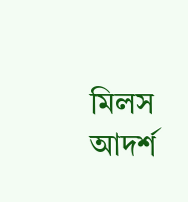মিলস আদর্শ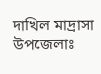দাখিল মাদ্রাসা
উপজেলাঃ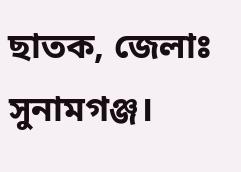ছাতক, জেলাঃ সুনামগঞ্জ।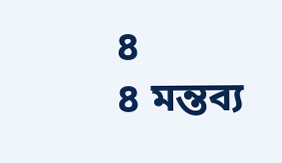৪
৪ মন্তব্য